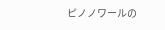ピノノワールの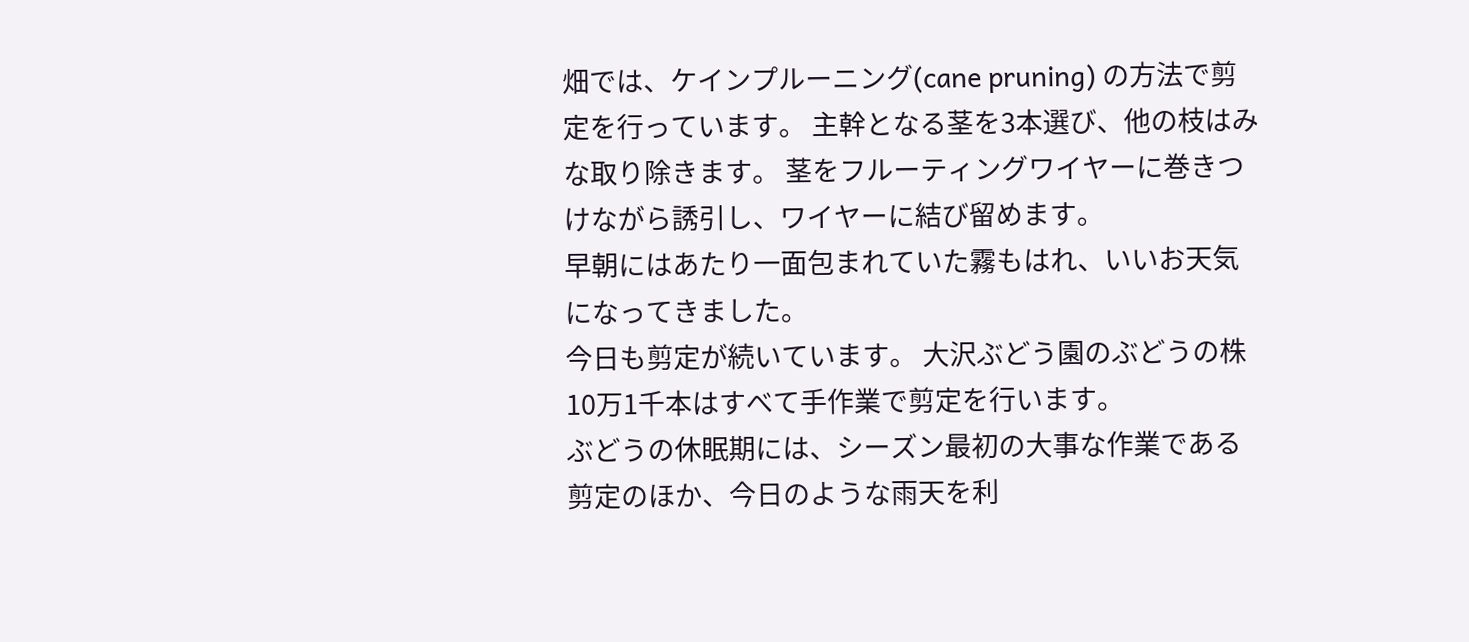畑では、ケインプルーニング(cane pruning) の方法で剪定を行っています。 主幹となる茎を3本選び、他の枝はみな取り除きます。 茎をフルーティングワイヤーに巻きつけながら誘引し、ワイヤーに結び留めます。
早朝にはあたり一面包まれていた霧もはれ、いいお天気になってきました。
今日も剪定が続いています。 大沢ぶどう園のぶどうの株10万1千本はすべて手作業で剪定を行います。
ぶどうの休眠期には、シーズン最初の大事な作業である剪定のほか、今日のような雨天を利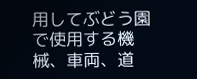用してぶどう園で使用する機械、車両、道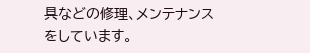具などの修理、メンテナンスをしています。